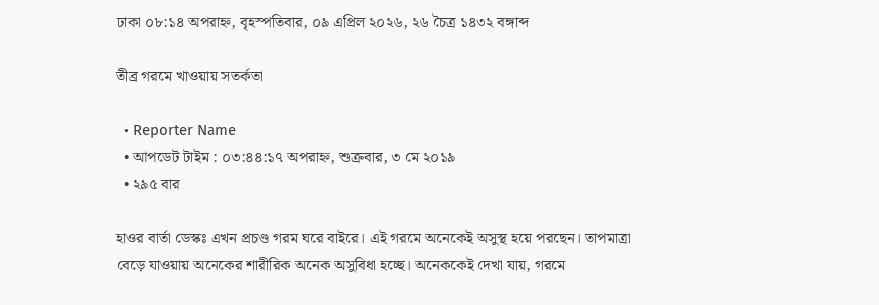ঢাকা ০৮:১৪ অপরাহ্ন, বৃহস্পতিবার, ০৯ এপ্রিল ২০২৬, ২৬ চৈত্র ১৪৩২ বঙ্গাব্দ

তীব্র গরমে খাওয়ায় সতর্কতা

  • Reporter Name
  • আপডেট টাইম : ০৩:৪৪:১৭ অপরাহ্ন, শুক্রবার, ৩ মে ২০১৯
  • ২৯৫ বার

হাওর বার্তা ডেস্কঃ এখন প্রচণ্ড গরম ঘরে বাইরে। এই গরমে অনেকেই অসুস্থ হয়ে পরছেন। তাপমাত্রা বেড়ে যাওয়ায় অনেকের শারীরিক অনেক অসুবিধা হচ্ছে। অনেককেই দেখা যায়, গরমে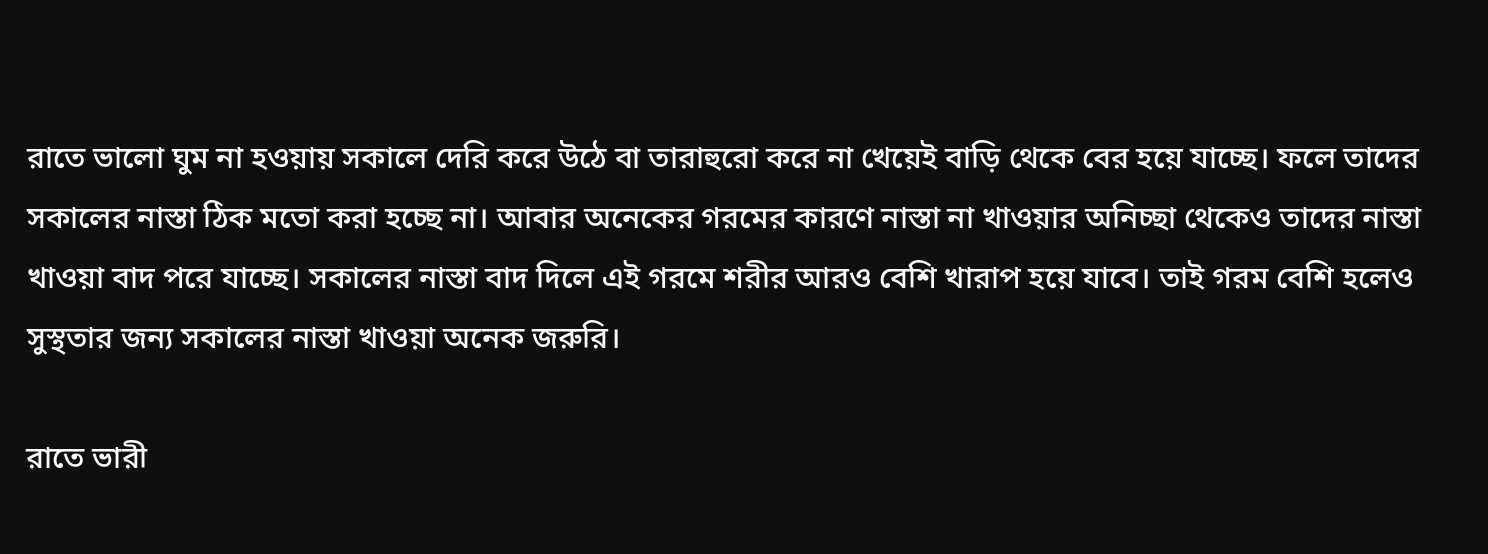রাতে ভালো ঘুম না হওয়ায় সকালে দেরি করে উঠে বা তারাহুরো করে না খেয়েই বাড়ি থেকে বের হয়ে যাচ্ছে। ফলে তাদের সকালের নাস্তা ঠিক মতো করা হচ্ছে না। আবার অনেকের গরমের কারণে নাস্তা না খাওয়ার অনিচ্ছা থেকেও তাদের নাস্তা খাওয়া বাদ পরে যাচ্ছে। সকালের নাস্তা বাদ দিলে এই গরমে শরীর আরও বেশি খারাপ হয়ে যাবে। তাই গরম বেশি হলেও সুস্থতার জন্য সকালের নাস্তা খাওয়া অনেক জরুরি।

রাতে ভারী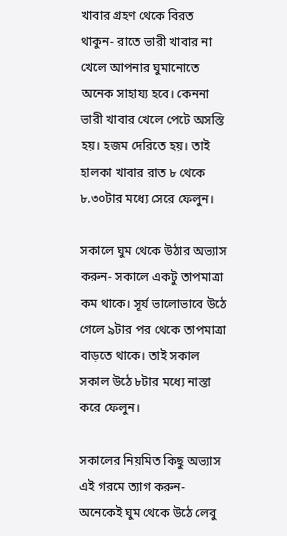খাবার গ্রহণ থেকে বিরত থাকুন- রাতে ভারী খাবার না খেলে আপনার ঘুমানোতে অনেক সাহায্য হবে। কেননা ভারী খাবার খেলে পেটে অসস্তি হয়। হজম দেরিতে হয়। তাই হালকা খাবার রাত ৮ থেকে ৮.৩০টার মধ্যে সেরে ফেলুন।

সকালে ঘুম থেকে উঠার অভ্যাস করুন- সকালে একটু তাপমাত্রা কম থাকে। সূর্য ভালোভাবে উঠে গেলে ৯টার পর থেকে তাপমাত্রা বাড়তে থাকে। তাই সকাল সকাল উঠে ৮টার মধ্যে নাস্তা করে ফেলুন।

সকালের নিয়মিত কিছু অভ্যাস এই গরমে ত্যাগ করুন- অনেকেই ঘুম থেকে উঠে লেবু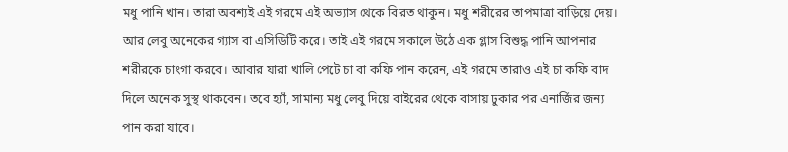মধু পানি খান। তারা অবশ্যই এই গরমে এই অভ্যাস থেকে বিরত থাকুন। মধু শরীরের তাপমাত্রা বাড়িয়ে দেয়। আর লেবু অনেকের গ্যাস বা এসিডিটি করে। তাই এই গরমে সকালে উঠে এক গ্লাস বিশুদ্ধ পানি আপনার শরীরকে চাংগা করবে। আবার যারা খালি পেটে চা বা কফি পান করেন, এই গরমে তারাও এই চা কফি বাদ দিলে অনেক সুস্থ থাকবেন। তবে হ্যাঁ, সামান্য মধু লেবু দিয়ে বাইরের থেকে বাসায় ঢুকার পর এনার্জির জন্য পান করা যাবে।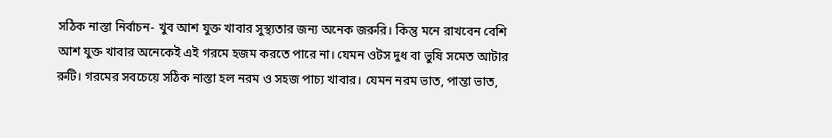সঠিক নাস্তা নির্বাচন- খুব আশ যুক্ত খাবার সুস্থ্যতার জন্য অনেক জরুরি। কিন্তু মনে রাখবেন বেশি আশ যুক্ত খাবার অনেকেই এই গরমে হজম করতে পারে না। যেমন ওটস দুধ বা ভুষি সমেত আটার রুটি। গরমের সবচেয়ে সঠিক নাস্তা হল নরম ও সহজ পাচ্য খাবার। যেমন নরম ভাত, পান্তা ভাত,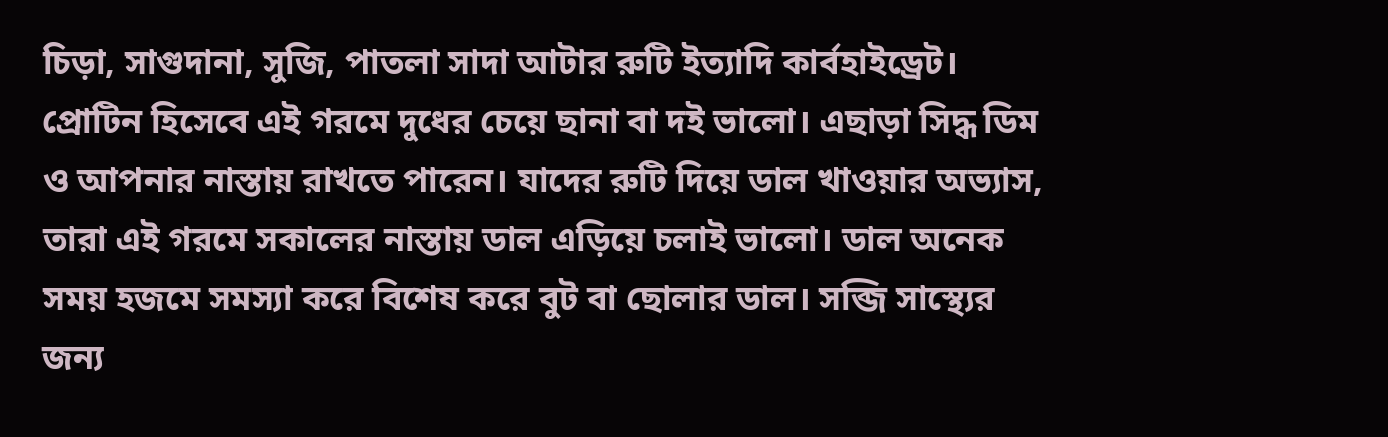চিড়া, সাগুদানা, সুজি, পাতলা সাদা আটার রুটি ইত্যাদি কার্বহাইড্রেট। প্রোটিন হিসেবে এই গরমে দুধের চেয়ে ছানা বা দই ভালো। এছাড়া সিদ্ধ ডিম ও আপনার নাস্তায় রাখতে পারেন। যাদের রুটি দিয়ে ডাল খাওয়ার অভ্যাস, তারা এই গরমে সকালের নাস্তায় ডাল এড়িয়ে চলাই ভালো। ডাল অনেক সময় হজমে সমস্যা করে বিশেষ করে বুট বা ছোলার ডাল। সব্জি সাস্থ্যের জন্য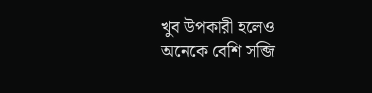খুব উপকারী হলেও অনেকে বেশি সব্জি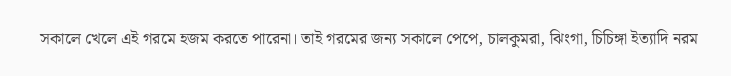সকালে খেলে এই গরমে হজম করতে পারেনা। তাই গরমের জন্য সকালে পেপে, চালকুমরা, ঝিংগা, চিচিঙ্গা ইত্যাদি নরম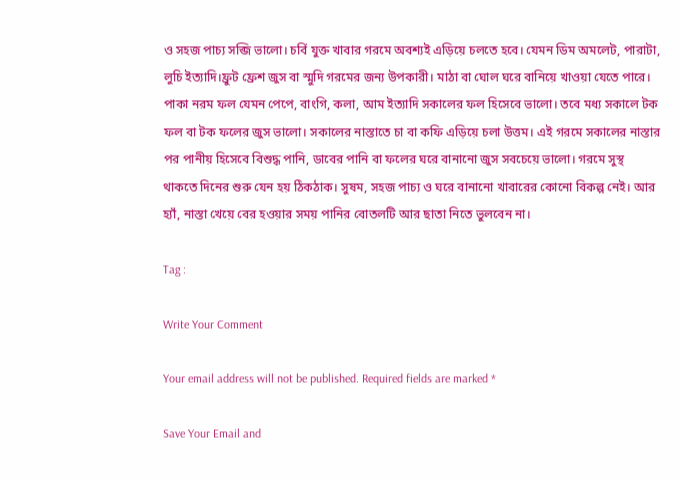ও সহজ পাচ্য সব্জি ভালো। চর্বি যুক্ত খাবার গরমে অবশ্যই এড়িয়ে চলতে হবে। যেমন ডিম অমলেট, পারাটা, লুচি ইত্যাদি।ফ্রুট ফ্রেশ জুস বা স্মুদি গরমের জন্য উপকারী। মাঠা বা ঘোল ঘরে বানিয়ে খাওয়া যেতে পারে। পাকা নরম ফল যেমন পেপে, বাংগি, কলা, আম ইত্যাদি সকালের ফল হিসেবে ভালো। তবে মধ্য সকালে টক ফল বা টক ফলের জুস ভালো। সকালের নাস্তাতে চা বা কফি এড়িয়ে চলা উত্তম। এই গরমে সকালের নাস্তার পর পানীয় হিসেবে বিশুদ্ধ পানি, ডাবের পানি বা ফলের ঘরে বানানো জুস সবচেয়ে ভালো। গরমে সুস্থ থাকতে দিনের শুরু যেন হয় ঠিকঠাক। সুষম, সহজ পাচ্য ও ঘরে বানানো খাবারের কোনো বিকল্প নেই। আর হ্যাঁ, নাস্তা খেয়ে বের হওয়ার সময় পানির বোতলটি আর ছাতা নিতে ভুলবেন না।

Tag :

Write Your Comment

Your email address will not be published. Required fields are marked *

Save Your Email and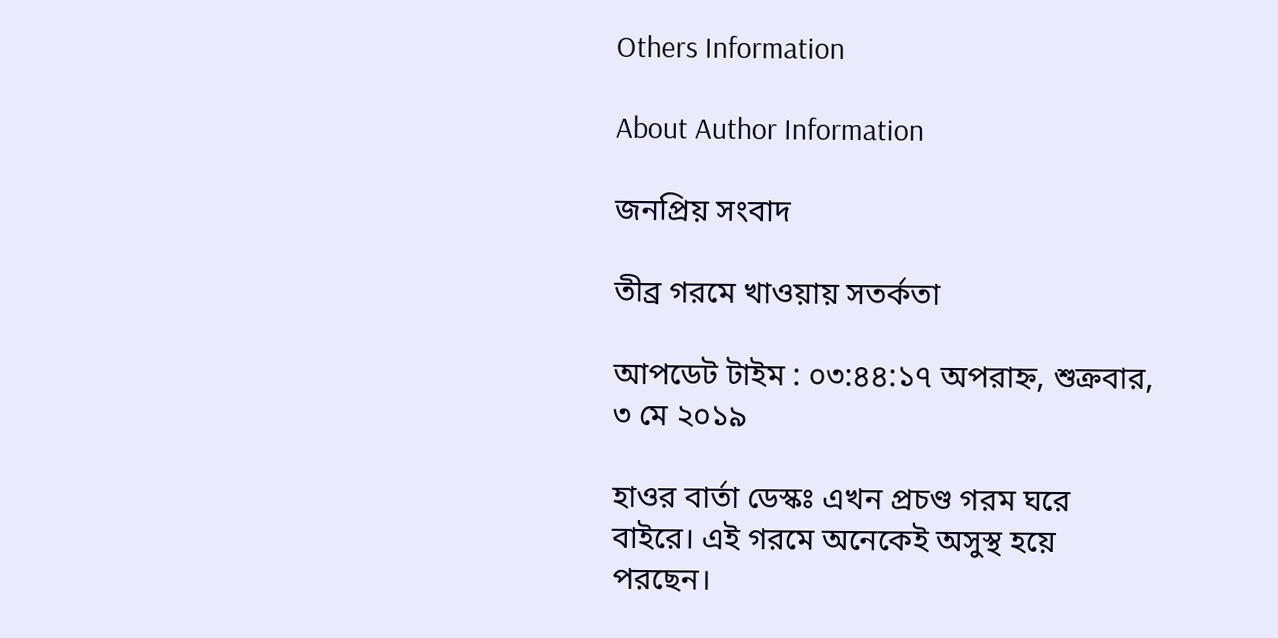Others Information

About Author Information

জনপ্রিয় সংবাদ

তীব্র গরমে খাওয়ায় সতর্কতা

আপডেট টাইম : ০৩:৪৪:১৭ অপরাহ্ন, শুক্রবার, ৩ মে ২০১৯

হাওর বার্তা ডেস্কঃ এখন প্রচণ্ড গরম ঘরে বাইরে। এই গরমে অনেকেই অসুস্থ হয়ে পরছেন।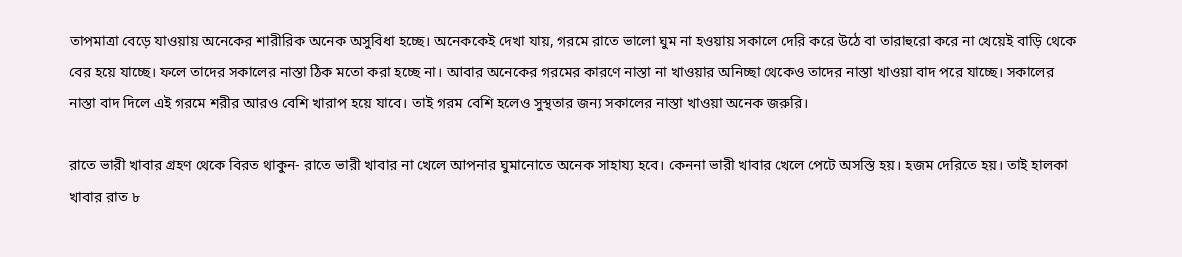তাপমাত্রা বেড়ে যাওয়ায় অনেকের শারীরিক অনেক অসুবিধা হচ্ছে। অনেককেই দেখা যায়, গরমে রাতে ভালো ঘুম না হওয়ায় সকালে দেরি করে উঠে বা তারাহুরো করে না খেয়েই বাড়ি থেকে বের হয়ে যাচ্ছে। ফলে তাদের সকালের নাস্তা ঠিক মতো করা হচ্ছে না। আবার অনেকের গরমের কারণে নাস্তা না খাওয়ার অনিচ্ছা থেকেও তাদের নাস্তা খাওয়া বাদ পরে যাচ্ছে। সকালের নাস্তা বাদ দিলে এই গরমে শরীর আরও বেশি খারাপ হয়ে যাবে। তাই গরম বেশি হলেও সুস্থতার জন্য সকালের নাস্তা খাওয়া অনেক জরুরি।

রাতে ভারী খাবার গ্রহণ থেকে বিরত থাকুন- রাতে ভারী খাবার না খেলে আপনার ঘুমানোতে অনেক সাহায্য হবে। কেননা ভারী খাবার খেলে পেটে অসস্তি হয়। হজম দেরিতে হয়। তাই হালকা খাবার রাত ৮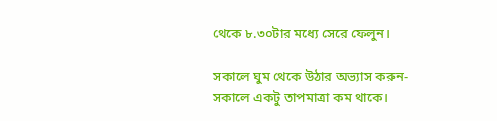থেকে ৮.৩০টার মধ্যে সেরে ফেলুন।

সকালে ঘুম থেকে উঠার অভ্যাস করুন- সকালে একটু তাপমাত্রা কম থাকে।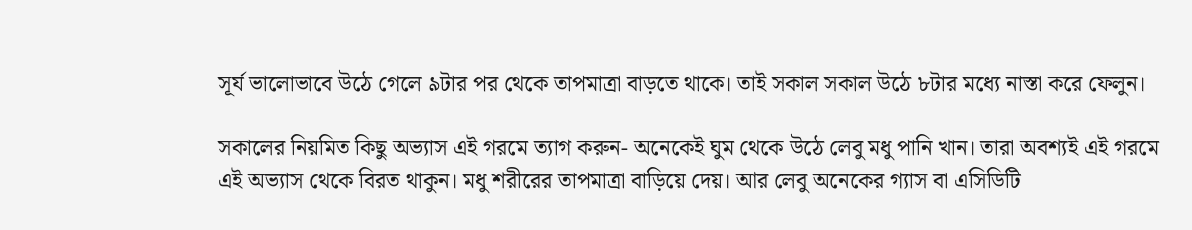সূর্য ভালোভাবে উঠে গেলে ৯টার পর থেকে তাপমাত্রা বাড়তে থাকে। তাই সকাল সকাল উঠে ৮টার মধ্যে নাস্তা করে ফেলুন।

সকালের নিয়মিত কিছু অভ্যাস এই গরমে ত্যাগ করুন- অনেকেই ঘুম থেকে উঠে লেবু মধু পানি খান। তারা অবশ্যই এই গরমে এই অভ্যাস থেকে বিরত থাকুন। মধু শরীরের তাপমাত্রা বাড়িয়ে দেয়। আর লেবু অনেকের গ্যাস বা এসিডিটি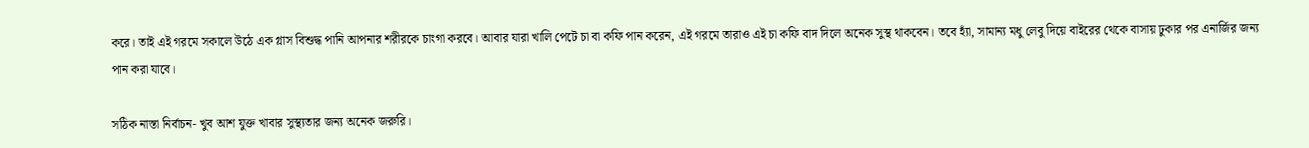করে। তাই এই গরমে সকালে উঠে এক গ্লাস বিশুদ্ধ পানি আপনার শরীরকে চাংগা করবে। আবার যারা খালি পেটে চা বা কফি পান করেন, এই গরমে তারাও এই চা কফি বাদ দিলে অনেক সুস্থ থাকবেন। তবে হ্যাঁ, সামান্য মধু লেবু দিয়ে বাইরের থেকে বাসায় ঢুকার পর এনার্জির জন্য পান করা যাবে।

সঠিক নাস্তা নির্বাচন- খুব আশ যুক্ত খাবার সুস্থ্যতার জন্য অনেক জরুরি।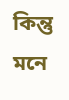কিন্তু মনে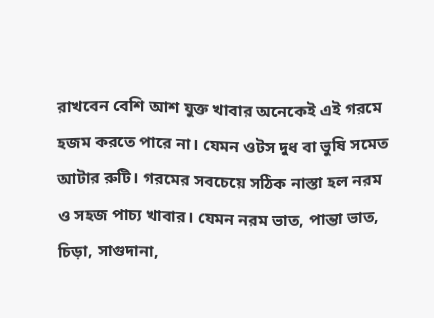রাখবেন বেশি আশ যুক্ত খাবার অনেকেই এই গরমে হজম করতে পারে না। যেমন ওটস দুধ বা ভুষি সমেত আটার রুটি। গরমের সবচেয়ে সঠিক নাস্তা হল নরম ও সহজ পাচ্য খাবার। যেমন নরম ভাত, পান্তা ভাত, চিড়া, সাগুদানা,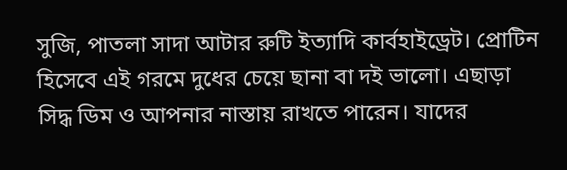সুজি, পাতলা সাদা আটার রুটি ইত্যাদি কার্বহাইড্রেট। প্রোটিন হিসেবে এই গরমে দুধের চেয়ে ছানা বা দই ভালো। এছাড়া সিদ্ধ ডিম ও আপনার নাস্তায় রাখতে পারেন। যাদের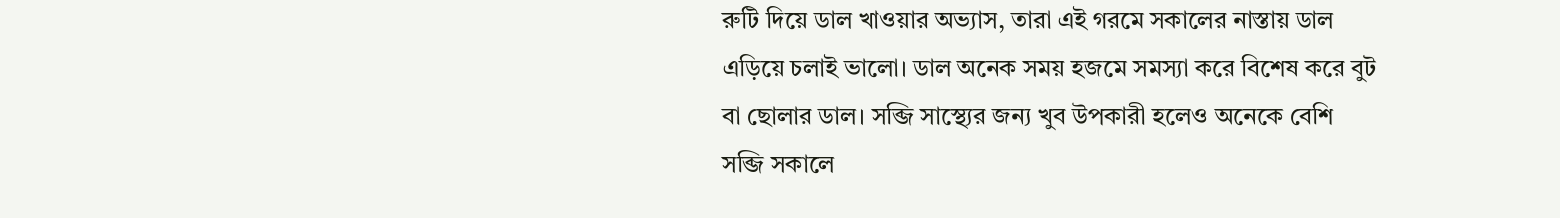রুটি দিয়ে ডাল খাওয়ার অভ্যাস, তারা এই গরমে সকালের নাস্তায় ডাল এড়িয়ে চলাই ভালো। ডাল অনেক সময় হজমে সমস্যা করে বিশেষ করে বুট বা ছোলার ডাল। সব্জি সাস্থ্যের জন্য খুব উপকারী হলেও অনেকে বেশি সব্জি সকালে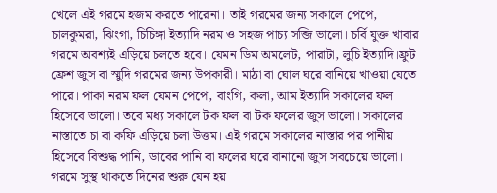খেলে এই গরমে হজম করতে পারেনা। তাই গরমের জন্য সকালে পেপে, চালকুমরা, ঝিংগা, চিচিঙ্গা ইত্যাদি নরম ও সহজ পাচ্য সব্জি ভালো। চর্বি যুক্ত খাবার গরমে অবশ্যই এড়িয়ে চলতে হবে। যেমন ডিম অমলেট, পারাটা, লুচি ইত্যাদি।ফ্রুট ফ্রেশ জুস বা স্মুদি গরমের জন্য উপকারী। মাঠা বা ঘোল ঘরে বানিয়ে খাওয়া যেতে পারে। পাকা নরম ফল যেমন পেপে, বাংগি, কলা, আম ইত্যাদি সকালের ফল হিসেবে ভালো। তবে মধ্য সকালে টক ফল বা টক ফলের জুস ভালো। সকালের নাস্তাতে চা বা কফি এড়িয়ে চলা উত্তম। এই গরমে সকালের নাস্তার পর পানীয় হিসেবে বিশুদ্ধ পানি, ডাবের পানি বা ফলের ঘরে বানানো জুস সবচেয়ে ভালো। গরমে সুস্থ থাকতে দিনের শুরু যেন হয়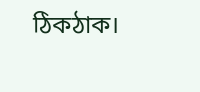ঠিকঠাক।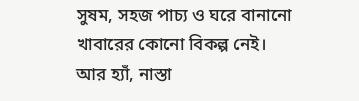সুষম, সহজ পাচ্য ও ঘরে বানানো খাবারের কোনো বিকল্প নেই। আর হ্যাঁ, নাস্তা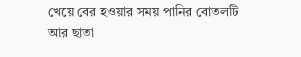খেয়ে বের হওয়ার সময় পানির বোতলটি আর ছাতা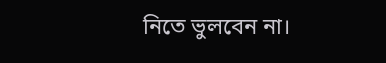নিতে ভুলবেন না।